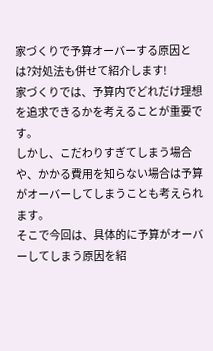家づくりで予算オーバーする原因とは?対処法も併せて紹介します!
家づくりでは、予算内でどれだけ理想を追求できるかを考えることが重要です。
しかし、こだわりすぎてしまう場合や、かかる費用を知らない場合は予算がオーバーしてしまうことも考えられます。
そこで今回は、具体的に予算がオーバーしてしまう原因を紹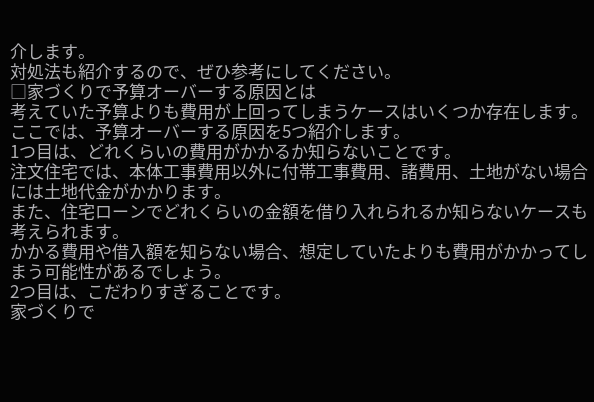介します。
対処法も紹介するので、ぜひ参考にしてください。
□家づくりで予算オーバーする原因とは
考えていた予算よりも費用が上回ってしまうケースはいくつか存在します。
ここでは、予算オーバーする原因を5つ紹介します。
1つ目は、どれくらいの費用がかかるか知らないことです。
注文住宅では、本体工事費用以外に付帯工事費用、諸費用、土地がない場合には土地代金がかかります。
また、住宅ローンでどれくらいの金額を借り入れられるか知らないケースも考えられます。
かかる費用や借入額を知らない場合、想定していたよりも費用がかかってしまう可能性があるでしょう。
2つ目は、こだわりすぎることです。
家づくりで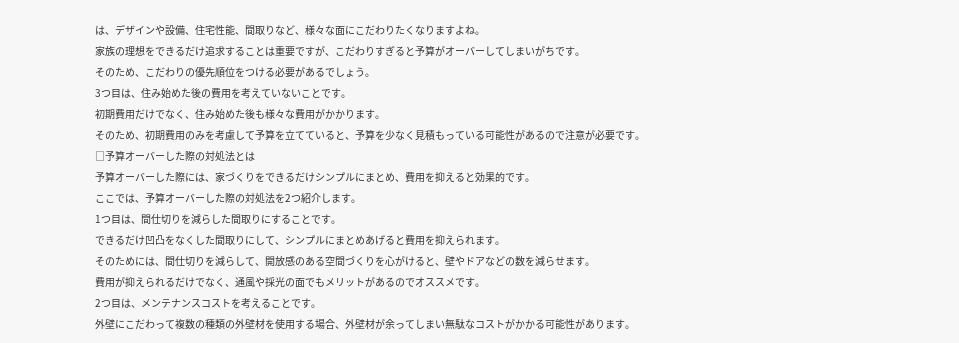は、デザインや設備、住宅性能、間取りなど、様々な面にこだわりたくなりますよね。
家族の理想をできるだけ追求することは重要ですが、こだわりすぎると予算がオーバーしてしまいがちです。
そのため、こだわりの優先順位をつける必要があるでしょう。
3つ目は、住み始めた後の費用を考えていないことです。
初期費用だけでなく、住み始めた後も様々な費用がかかります。
そのため、初期費用のみを考慮して予算を立てていると、予算を少なく見積もっている可能性があるので注意が必要です。
□予算オーバーした際の対処法とは
予算オーバーした際には、家づくりをできるだけシンプルにまとめ、費用を抑えると効果的です。
ここでは、予算オーバーした際の対処法を2つ紹介します。
1つ目は、間仕切りを減らした間取りにすることです。
できるだけ凹凸をなくした間取りにして、シンプルにまとめあげると費用を抑えられます。
そのためには、間仕切りを減らして、開放感のある空間づくりを心がけると、壁やドアなどの数を減らせます。
費用が抑えられるだけでなく、通風や採光の面でもメリットがあるのでオススメです。
2つ目は、メンテナンスコストを考えることです。
外壁にこだわって複数の種類の外壁材を使用する場合、外壁材が余ってしまい無駄なコストがかかる可能性があります。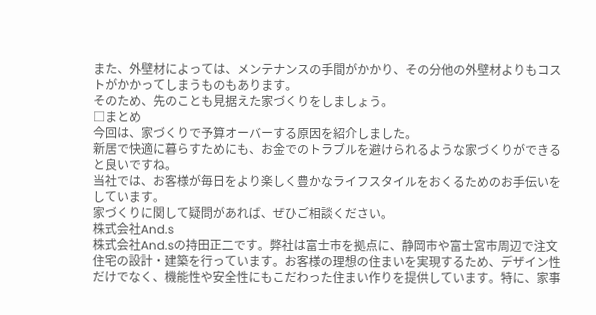また、外壁材によっては、メンテナンスの手間がかかり、その分他の外壁材よりもコストがかかってしまうものもあります。
そのため、先のことも見据えた家づくりをしましょう。
□まとめ
今回は、家づくりで予算オーバーする原因を紹介しました。
新居で快適に暮らすためにも、お金でのトラブルを避けられるような家づくりができると良いですね。
当社では、お客様が毎日をより楽しく豊かなライフスタイルをおくるためのお手伝いをしています。
家づくりに関して疑問があれば、ぜひご相談ください。
株式会社And.s
株式会社And.sの持田正二です。弊社は富士市を拠点に、静岡市や富士宮市周辺で注文住宅の設計・建築を行っています。お客様の理想の住まいを実現するため、デザイン性だけでなく、機能性や安全性にもこだわった住まい作りを提供しています。特に、家事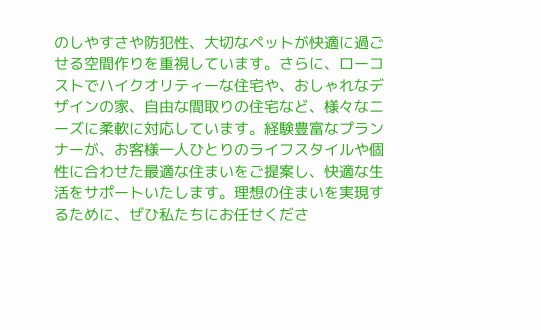のしやすさや防犯性、大切なペットが快適に過ごせる空間作りを重視しています。さらに、ローコストでハイクオリティーな住宅や、おしゃれなデザインの家、自由な間取りの住宅など、様々なニーズに柔軟に対応しています。経験豊富なプランナーが、お客様一人ひとりのライフスタイルや個性に合わせた最適な住まいをご提案し、快適な生活をサポートいたします。理想の住まいを実現するために、ぜひ私たちにお任せくださ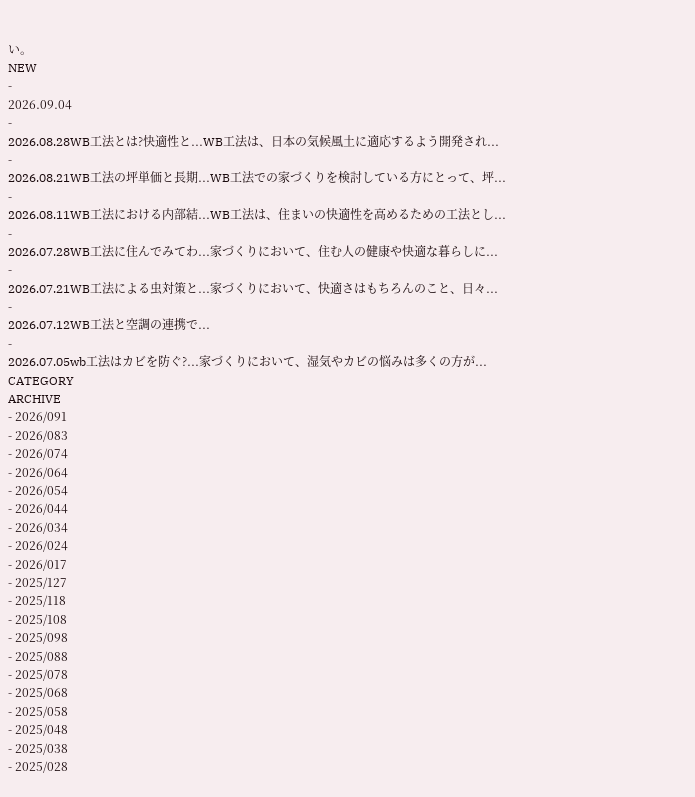い。
NEW
-
2026.09.04
-
2026.08.28WB工法とは?快適性と...WB工法は、日本の気候風土に適応するよう開発され...
-
2026.08.21WB工法の坪単価と長期...WB工法での家づくりを検討している方にとって、坪...
-
2026.08.11WB工法における内部結...WB工法は、住まいの快適性を高めるための工法とし...
-
2026.07.28WB工法に住んでみてわ...家づくりにおいて、住む人の健康や快適な暮らしに...
-
2026.07.21WB工法による虫対策と...家づくりにおいて、快適さはもちろんのこと、日々...
-
2026.07.12WB工法と空調の連携で...
-
2026.07.05wb工法はカビを防ぐ?...家づくりにおいて、湿気やカビの悩みは多くの方が...
CATEGORY
ARCHIVE
- 2026/091
- 2026/083
- 2026/074
- 2026/064
- 2026/054
- 2026/044
- 2026/034
- 2026/024
- 2026/017
- 2025/127
- 2025/118
- 2025/108
- 2025/098
- 2025/088
- 2025/078
- 2025/068
- 2025/058
- 2025/048
- 2025/038
- 2025/028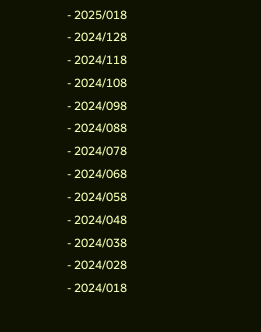- 2025/018
- 2024/128
- 2024/118
- 2024/108
- 2024/098
- 2024/088
- 2024/078
- 2024/068
- 2024/058
- 2024/048
- 2024/038
- 2024/028
- 2024/018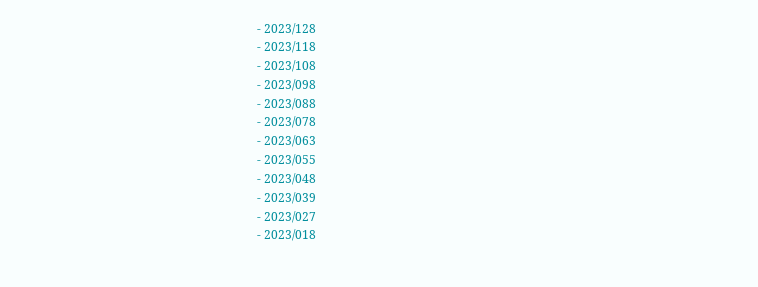- 2023/128
- 2023/118
- 2023/108
- 2023/098
- 2023/088
- 2023/078
- 2023/063
- 2023/055
- 2023/048
- 2023/039
- 2023/027
- 2023/018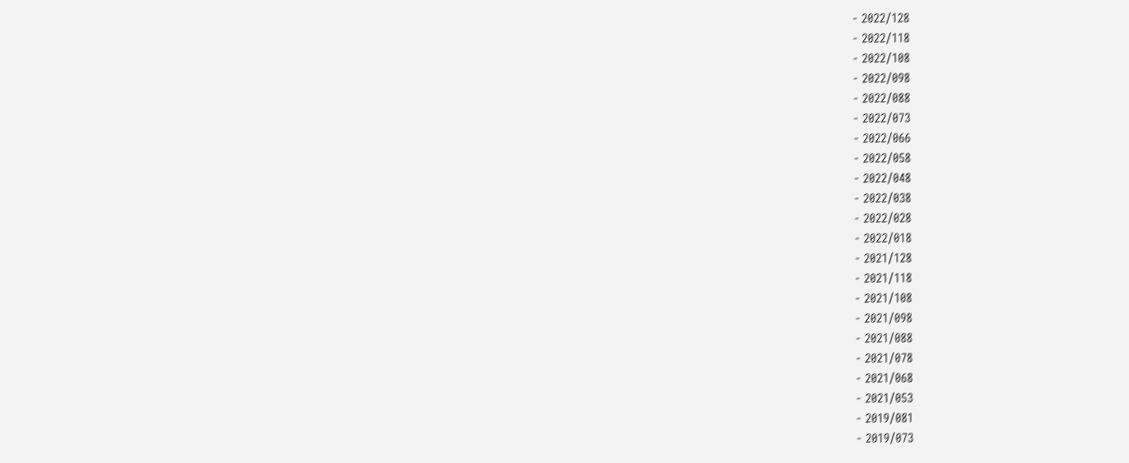- 2022/128
- 2022/118
- 2022/108
- 2022/098
- 2022/088
- 2022/073
- 2022/066
- 2022/058
- 2022/048
- 2022/038
- 2022/028
- 2022/018
- 2021/128
- 2021/118
- 2021/108
- 2021/098
- 2021/088
- 2021/078
- 2021/068
- 2021/053
- 2019/081
- 2019/073